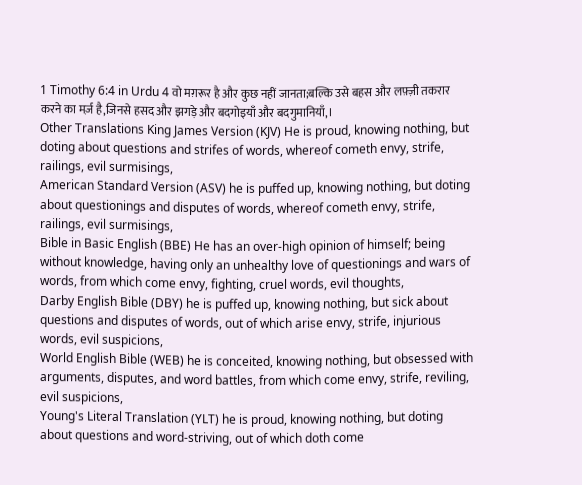1 Timothy 6:4 in Urdu 4 वो मग़रूर है और कुछ नहीं जानता;बल्कि उसे बहस और लफ़्ज़ी तकरार करने का मर्ज़ है,जिनसे हसद और झगड़े और बदगोइयाँ और बदगुमानियाँ,।
Other Translations King James Version (KJV) He is proud, knowing nothing, but doting about questions and strifes of words, whereof cometh envy, strife, railings, evil surmisings,
American Standard Version (ASV) he is puffed up, knowing nothing, but doting about questionings and disputes of words, whereof cometh envy, strife, railings, evil surmisings,
Bible in Basic English (BBE) He has an over-high opinion of himself; being without knowledge, having only an unhealthy love of questionings and wars of words, from which come envy, fighting, cruel words, evil thoughts,
Darby English Bible (DBY) he is puffed up, knowing nothing, but sick about questions and disputes of words, out of which arise envy, strife, injurious words, evil suspicions,
World English Bible (WEB) he is conceited, knowing nothing, but obsessed with arguments, disputes, and word battles, from which come envy, strife, reviling, evil suspicions,
Young's Literal Translation (YLT) he is proud, knowing nothing, but doting about questions and word-striving, out of which doth come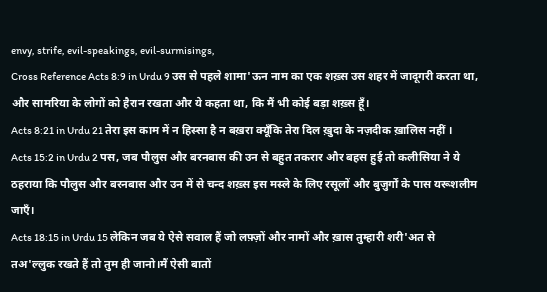envy, strife, evil-speakings, evil-surmisings,
Cross Reference Acts 8:9 in Urdu 9 उस से पहले शामा'ऊन नाम का एक शख़्स उस शहर में जादूगरी करता था, और सामरिया के लोगों को हैरान रखता और ये कहता था, कि मैं भी कोई बड़ा शख़्स हूँ।
Acts 8:21 in Urdu 21 तेरा इस काम में न हिस्सा है न बख़रा क्यूँकि तेरा दिल ख़ुदा के नज़दीक ख़ालिस नहीं ।
Acts 15:2 in Urdu 2 पस, जब पौलुस और बरनबास की उन से बहुत तकरार और बहस हुई तो कलीसिया ने ये ठहराया कि पौलुस और बरनबास और उन में से चन्द शख़्स इस मस्ले के लिए रसूलों और बुज़ुर्गों के पास यरूशलीम जाएँ।
Acts 18:15 in Urdu 15 लेकिन जब ये ऐसे सवाल हैं जो लफ़्ज़ों और नामों और ख़ास तुम्हारी शरी'अत से तअ'ल्लुक रखते हैं तो तुम ही जानो।मैं ऐसी बातों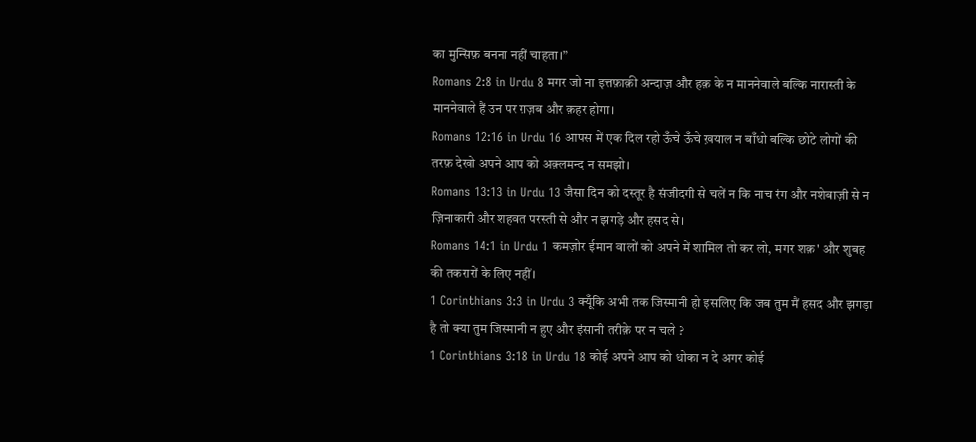का मुन्सिफ़ बनना नहीं चाहता।”
Romans 2:8 in Urdu 8 मगर जो ना इत्तफ़ाक़ी अन्दाज़ और हक़ के न माननेवाले बल्कि नारास्ती के माननेवाले हैं उन पर ग़ज़ब और क़हर होगा।
Romans 12:16 in Urdu 16 आपस में एक दिल रहो ऊँचे ऊँचे ख़याल न बाँधो बल्कि छोटे लोगों की तरफ़ देखो अपने आप को अक़्लमन्द न समझो।
Romans 13:13 in Urdu 13 जैसा दिन को दस्तूर है संजीदगी से चलें न कि नाच रंग और नशेबाज़ी से न ज़िनाकारी और शहवत परस्ती से और न झगड़े और हसद से।
Romans 14:1 in Urdu 1 कमज़ोर ईमान वालों को अपने में शामिल तो कर लो, मगर शक़' और शुबह की तकरारों के लिए नहीं।
1 Corinthians 3:3 in Urdu 3 क्यूँकि अभी तक जिस्मानी हो इसलिए कि जब तुम मैं हसद और झगड़ा है तो क्या तुम जिस्मानी न हुए और इंसानी तरीक़े पर न चले ?
1 Corinthians 3:18 in Urdu 18 कोई अपने आप को धोका न दे अगर कोई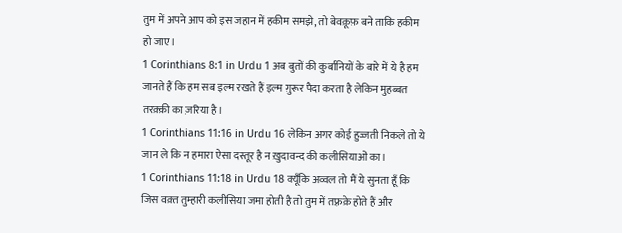तुम में अपने आप को इस जहान में हकीम समझे, तो बेवक़ूफ़ बने ताकि हकीम हो जाए।
1 Corinthians 8:1 in Urdu 1 अब बुतों की कुर्बानियों के बारे में ये है हम जानते हैं कि हम सब इल्म रखते हैं इल्म ग़ुरूर पैदा करता है लेकिन मुहब्बत तरक़्क़ी का ज़रिया है।
1 Corinthians 11:16 in Urdu 16 लेकिन अगर कोई हुज्जती निकले तो ये जान ले कि न हमारा ऐसा दस्तूर है न ख़ुदावन्द की कलीसियाओं का।
1 Corinthians 11:18 in Urdu 18 क्यूँकि अव्वल तो मैं ये सुनता हूँ कि जिस वक़्त तुम्हारी कलीसिया जमा होती है तो तुम में तफ़्रक़े होते हैं और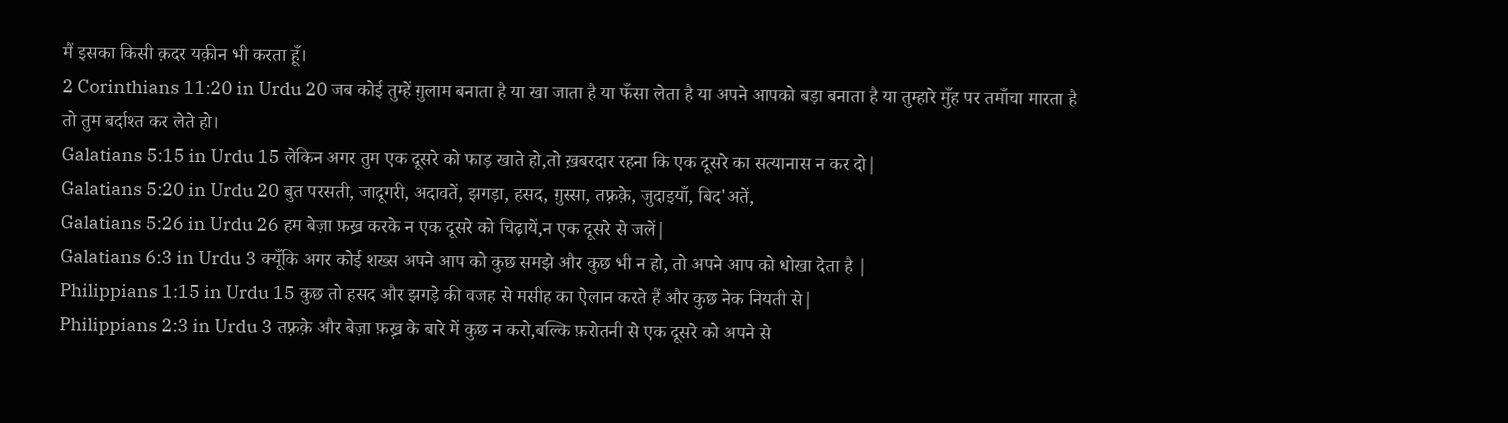मैं इसका किसी क़दर यक़ीन भी करता हूँ।
2 Corinthians 11:20 in Urdu 20 जब कोई तुम्हें ग़ुलाम बनाता है या खा जाता है या फँसा लेता है या अपने आपको बड़ा बनाता है या तुम्हारे मुँह पर तमाँचा मारता है तो तुम बर्दाश्त कर लेते हो।
Galatians 5:15 in Urdu 15 लेकिन अगर तुम एक दूसरे को फाड़ खाते हो,तो ख़बरदार रहना कि एक दूसरे का सत्यानास न कर दो|
Galatians 5:20 in Urdu 20 बुत परसती, जादूगरी, अदावतें, झगड़ा, हसद, ग़ुस्सा, तफ़्रक़े, जुदाइयाँ, बिद'अतें,
Galatians 5:26 in Urdu 26 हम बेज़ा फ़ख्र करके न एक दूसरे को चिढ़ायें,न एक दूसरे से जलें|
Galatians 6:3 in Urdu 3 क्यूँकि अगर कोई शख्स अपने आप को कुछ समझे और कुछ भी न हो, तो अपने आप को धोखा देता है |
Philippians 1:15 in Urdu 15 कुछ तो हसद और झगड़े की वजह से मसीह का ऐलान करते हैं और कुछ नेक नियती से|
Philippians 2:3 in Urdu 3 तफ़्रक़े और बेज़ा फ़ख़्र के बारे में कुछ न करो,बल्कि फ़रोतनी से एक दूसरे को अपने से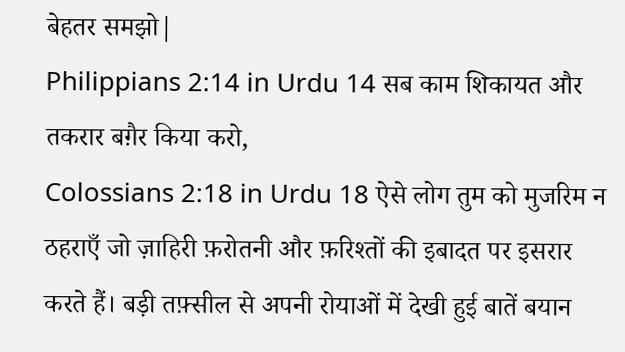बेहतर समझो|
Philippians 2:14 in Urdu 14 सब काम शिकायत और तकरार बग़ैर किया करो,
Colossians 2:18 in Urdu 18 ऐसे लोग तुम को मुजरिम न ठहराएँ जो ज़ाहिरी फ़रोतनी और फ़रिश्तों की इबादत पर इसरार करते हैं। बड़ी तफ़्सील से अपनी रोयाओं में देखी हुई बातें बयान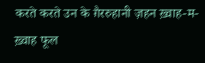करते करते उन के ग़ैररुहानी ज़हन ख़्वाह-म-ख़्वाह फूल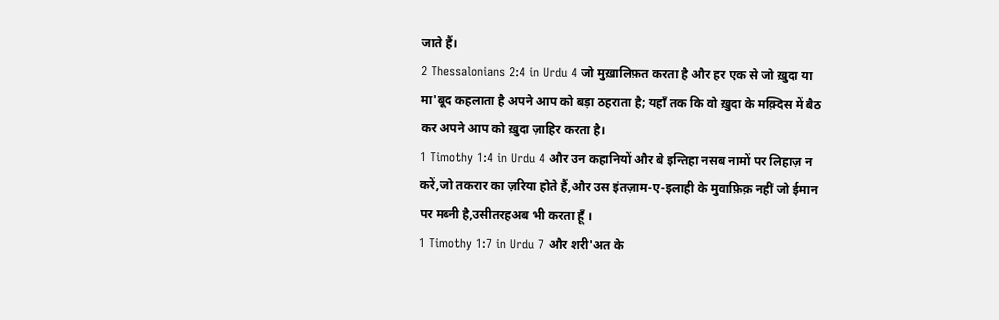जाते हैं।
2 Thessalonians 2:4 in Urdu 4 जो मुख़ालिफ़त करता है और हर एक से जो ख़ुदा या मा'बूद कहलाता है अपने आप को बड़ा ठहराता है; यहाँ तक कि वो ख़ुदा के मक़्दिस में बैठ कर अपने आप को ख़ुदा ज़ाहिर करता है।
1 Timothy 1:4 in Urdu 4 और उन कहानियों और बे इन्तिहा नसब नामों पर लिहाज़ न करें,जो तकरार का ज़रिया होते हैं,और उस इंतज़ाम-ए-इलाही के मुवाफ़िक़ नहीं जो ईमान पर मब्नी है,उसीतरहअब भी करता हूँ ।
1 Timothy 1:7 in Urdu 7 और शरी'अत के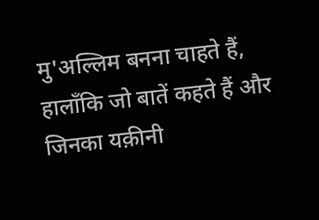मु'अल्लिम बनना चाहते हैं, हालाँकि जो बातें कहते हैं और जिनका यक़ीनी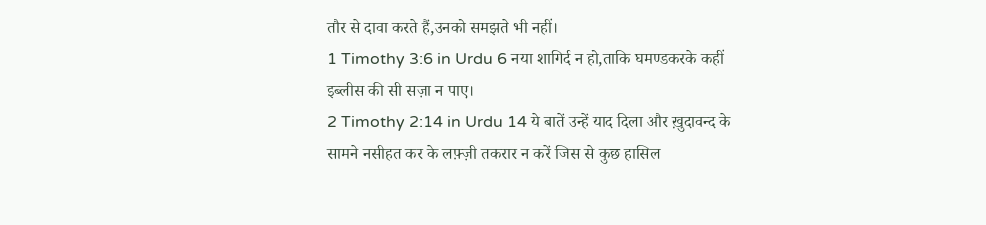तौर से दावा करते हैं,उनको समझते भी नहीं।
1 Timothy 3:6 in Urdu 6 नया शागिर्द न हो,ताकि घमण्डकरके कहीं इब्लीस की सी सज़ा न पाए।
2 Timothy 2:14 in Urdu 14 ये बातें उन्हें याद दिला और ख़ुदावन्द के सामने नसीहत कर के लफ़्ज़ी तकरार न करें जिस से कुछ हासिल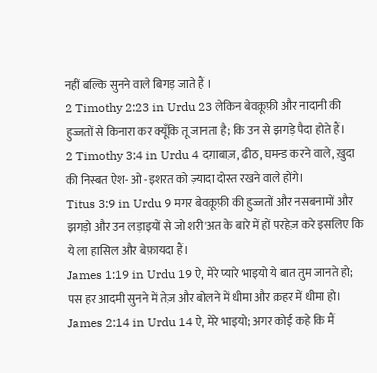नहीं बल्कि सुनने वाले बिगड़ जाते हैं ।
2 Timothy 2:23 in Urdu 23 लेकिन बेवक़ूफ़ी और नादानी की हुज्जतों से किनारा कर क्यूँकि तू जानता है; कि उन से झगड़े पैदा होते हैं।
2 Timothy 3:4 in Urdu 4 दग़ाबाज़, ढीठ, घमन्ड करने वाले, ख़ुदा की निस्बत ऐश- ओ -इशरत को ज़्यादा दोस्त रखने वाले होंगे।
Titus 3:9 in Urdu 9 मगर बेवक़ूफ़ी की हुज्जतों और नसबनामों और झगड़ो और उन लड़ाइयों से जो शरी'अत के बारे में हों परहेज़ करे इसलिए कि ये ला हासिल और बेफ़ायदा हैं।
James 1:19 in Urdu 19 ऐ, मेरे प्यारे भाइयो ये बात तुम जानते हो; पस हर आदमी सुनने में तेज़ और बोलने में धीमा और क़हर में धीमा हो।
James 2:14 in Urdu 14 ऐ, मेरे भाइयो; अगर कोई कहे कि मैं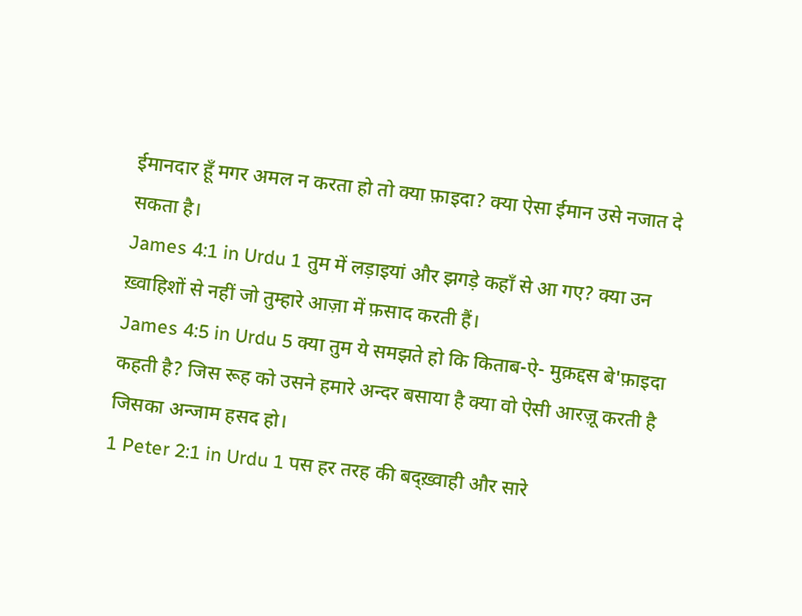ईमानदार हूँ मगर अमल न करता हो तो क्या फ़ाइदा? क्या ऐसा ईमान उसे नजात दे सकता है।
James 4:1 in Urdu 1 तुम में लड़ाइयां और झगड़े कहाँ से आ गए? क्या उन ख़्वाहिशों से नहीं जो तुम्हारे आज़ा में फ़साद करती हैं।
James 4:5 in Urdu 5 क्या तुम ये समझते हो कि किताब-ऐ- मुक़द्दस बे'फ़ाइदा कहती है? जिस रूह को उसने हमारे अन्दर बसाया है क्या वो ऐसी आरज़ू करती है जिसका अन्जाम हसद हो।
1 Peter 2:1 in Urdu 1 पस हर तरह की बद्ख़्वाही और सारे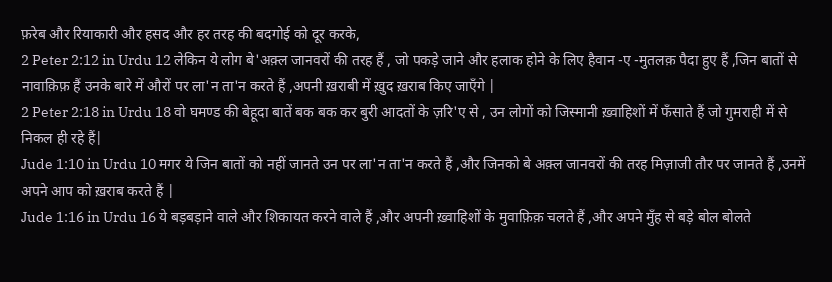फ़रेब और रियाकारी और हसद और हर तरह की बदगोई को दूर करके,
2 Peter 2:12 in Urdu 12 लेकिन ये लोग बे'अक़्ल जानवरों की तरह हैं , जो पकड़े जाने और हलाक होने के लिए हैवान -ए -मुतलक़ पैदा हुए हैं ,जिन बातों से नावाक़िफ़ हैं उनके बारे में औरों पर ला'न ता'न करते हैं ,अपनी ख़राबी में ख़ुद ख़राब किए जाएँगे |
2 Peter 2:18 in Urdu 18 वो घमण्ड की बेहूदा बातें बक बक कर बुरी आदतों के ज़रि'ए से , उन लोगों को जिस्मानी ख़्वाहिशों में फँसाते हैं जो गुमराही में से निकल ही रहे हैं|
Jude 1:10 in Urdu 10 मगर ये जिन बातों को नहीं जानते उन पर ला'न ता'न करते हैं ,और जिनको बे अक़्ल जानवरों की तरह मिज़ाजी तौर पर जानते हैं ,उनमें अपने आप को ख़राब करते हैं |
Jude 1:16 in Urdu 16 ये बड़बड़ाने वाले और शिकायत करने वाले हैं ,और अपनी ख़्वाहिशों के मुवाफ़िक़ चलते हैं ,और अपने मुँह से बड़े बोल बोलते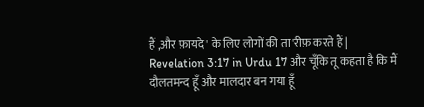हैं ,और फ़ायदे ' के लिए लोगों की ता'रीफ़ करते हैं |
Revelation 3:17 in Urdu 17 और चूँकि तू कहता है कि मैं दौलतमन्द हूँ और मालदार बन गया हूँ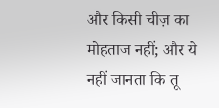और किसी चीज़ का मोहताज नहीं; और ये नहीं जानता कि तू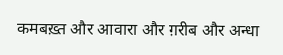कमबख़्त और आवारा और ग़रीब और अन्धा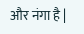और नंगा है |